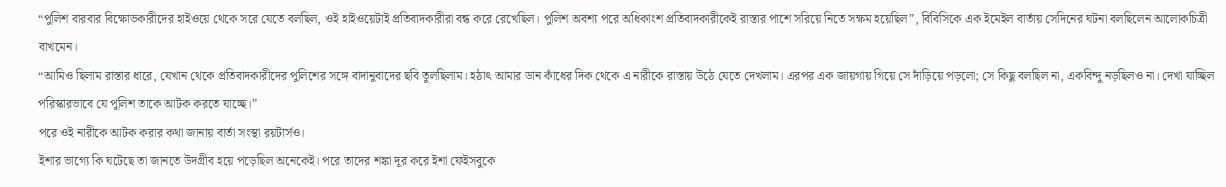“পুলিশ বারবার বিক্ষোভকারীদের হাইওয়ে থেকে সরে যেতে বলছিল, ওই হাইওয়েটাই প্রতিবাদকারীরা বন্ধ করে রেখেছিল। পুলিশ অবশ্য পরে অধিকাংশ প্রতিবাদকারীকেই রাস্তার পাশে সরিয়ে নিতে সক্ষম হয়েছিল”, বিবিসিকে এক ইমেইল বার্তায় সেদিনের ঘটনা বলছিলেন আলোকচিত্রী বাখমেন।
“আমিও ছিলাম রাস্তার ধারে, যেখান থেকে প্রতিবাদকারীদের পুলিশের সঙ্গে বাদানুবাদের ছবি তুলছিলাম। হঠাৎ আমার ডান কাঁধের দিক থেকে এ নারীকে রাস্তায় উঠে যেতে দেখলাম। এরপর এক জায়গায় গিয়ে সে দাঁড়িয়ে পড়লো; সে কিছু বলছিল না, একবিন্দু নড়ছিলও না। দেখা যাচ্ছিল পরিস্কারভাবে যে পুলিশ তাকে আটক করতে যাচ্ছে।”
পরে ওই নারীকে আটক করার কথা জানায় বার্তা সংস্থা রয়টার্সও।
ইশার ভাগ্যে কি ঘটেছে তা জানতে উদগ্রীব হয়ে পড়েছিল অনেকেই। পরে তাদের শঙ্কা দূর করে ইশা ফেইসবুকে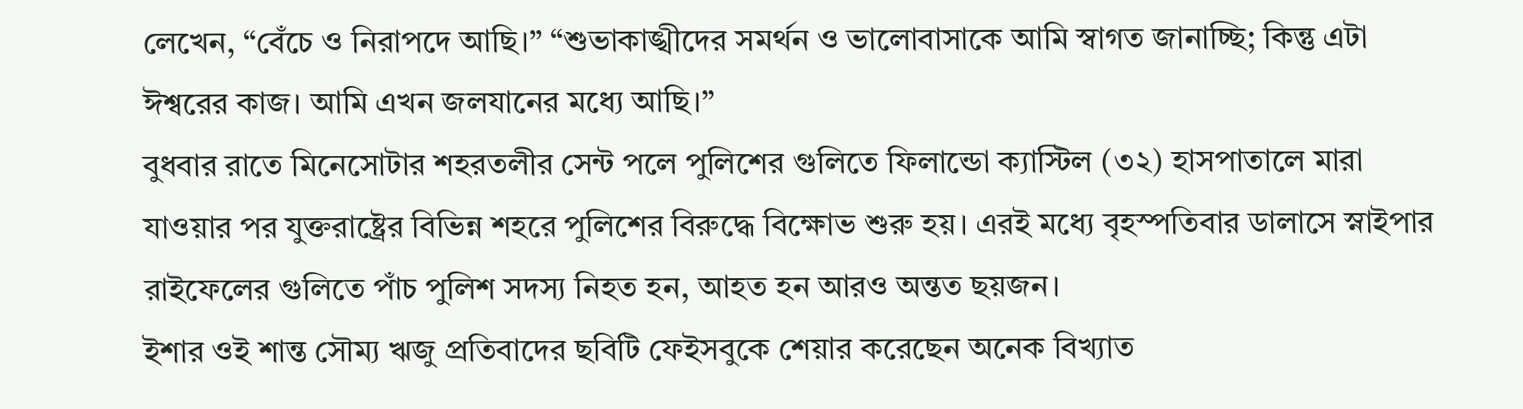লেখেন, “বেঁচে ও নিরাপদে আছি।” “শুভাকাঙ্খীদের সমর্থন ও ভালোবাসাকে আমি স্বাগত জানাচ্ছি; কিন্তু এটা ঈশ্বরের কাজ। আমি এখন জলযানের মধ্যে আছি।”
বুধবার রাতে মিনেসোটার শহরতলীর সেন্ট পলে পুলিশের গুলিতে ফিলান্ডো ক্যাস্টিল (৩২) হাসপাতালে মারা যাওয়ার পর যুক্তরাষ্ট্রের বিভিন্ন শহরে পুলিশের বিরুদ্ধে বিক্ষোভ শুরু হয়। এরই মধ্যে বৃহস্পতিবার ডালাসে স্নাইপার রাইফেলের গুলিতে পাঁচ পুলিশ সদস্য নিহত হন, আহত হন আরও অন্তত ছয়জন।
ইশার ওই শান্ত সৌম্য ঋজু প্রতিবাদের ছবিটি ফেইসবুকে শেয়ার করেছেন অনেক বিখ্যাত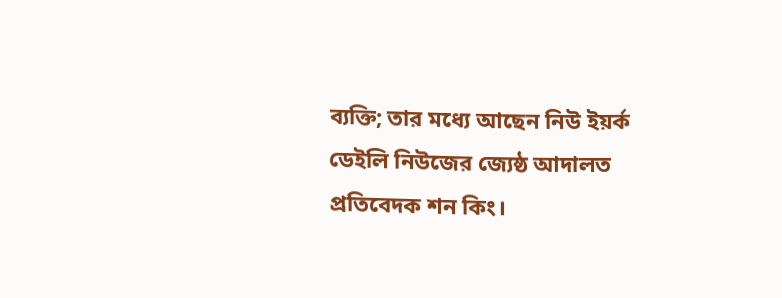ব্যক্তি; তার মধ্যে আছেন নিউ ইয়র্ক ডেইলি নিউজের জ্যেষ্ঠ আদালত প্রতিবেদক শন কিং।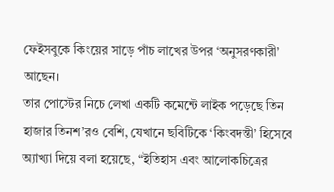ফেইসবুকে কিংয়ের সাড়ে পাঁচ লাখের উপর ‘অনুসরণকারী’ আছেন।
তার পোস্টের নিচে লেখা একটি কমেন্টে লাইক পড়েছে তিন হাজার তিনশ’রও বেশি, যেখানে ছবিটিকে ‘কিংবদন্তী’ হিসেবে অ্যাখ্যা দিয়ে বলা হয়েছে, “ইতিহাস এবং আলোকচিত্রের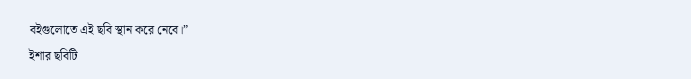বইগুলোতে এই ছবি স্থান করে নেবে।”
ইশার ছবিটি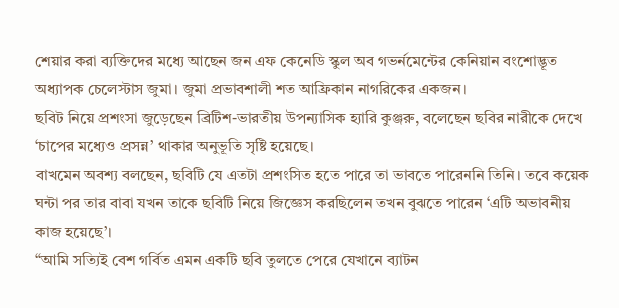শেয়ার করা ব্যক্তিদের মধ্যে আছেন জন এফ কেনেডি স্কুল অব গভর্নমেন্টের কেনিয়ান বংশোদ্ভূত অধ্যাপক চেলেস্টাস জুমা। জুমা প্রভাবশালী শত আফ্রিকান নাগরিকের একজন।
ছবিট নিয়ে প্রশংসা জুড়েছেন ব্রিটিশ-ভারতীয় উপন্যাসিক হ্যারি কুঞ্জরু, বলেছেন ছবির নারীকে দেখে ‘চাপের মধ্যেও প্রসন্ন’ থাকার অনুভূতি সৃষ্টি হয়েছে।
বাখমেন অবশ্য বলছেন, ছবিটি যে এতটা প্রশংসিত হতে পারে তা ভাবতে পারেননি তিনি। তবে কয়েক ঘন্টা পর তার বাবা যখন তাকে ছবিটি নিয়ে জিজ্ঞেস করছিলেন তখন বুঝতে পারেন ‘এটি অভাবনীয় কাজ হয়েছে’।
“আমি সত্যিই বেশ গর্বিত এমন একটি ছবি তুলতে পেরে যেখানে ব্যাটন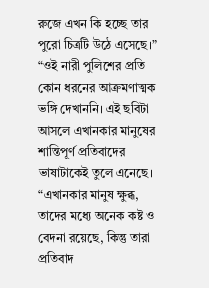রুজে এখন কি হচ্ছে তার পুরো চিত্রটি উঠে এসেছে।”
“ওই নারী পুলিশের প্রতি কোন ধরনের আক্রমণাত্মক ভঙ্গি দেখাননি। এই ছবিটা আসলে এখানকার মানুষের শান্তিপূর্ণ প্রতিবাদের ভাষাটাকেই তুলে এনেছে।
“এখানকার মানুষ ক্ষুব্ধ, তাদের মধ্যে অনেক কষ্ট ও বেদনা রয়েছে, কিন্তু তারা প্রতিবাদ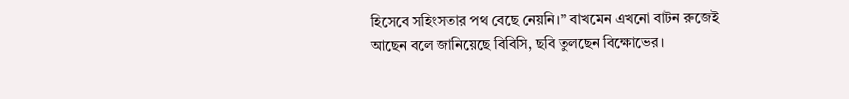হিসেবে সহিংসতার পথ বেছে নেয়নি।” বাখমেন এখনো বাটন রুজেই আছেন বলে জানিয়েছে বিবিসি, ছবি তুলছেন বিক্ষোভের।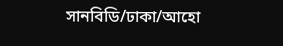সানবিডি/ঢাকা/আহো